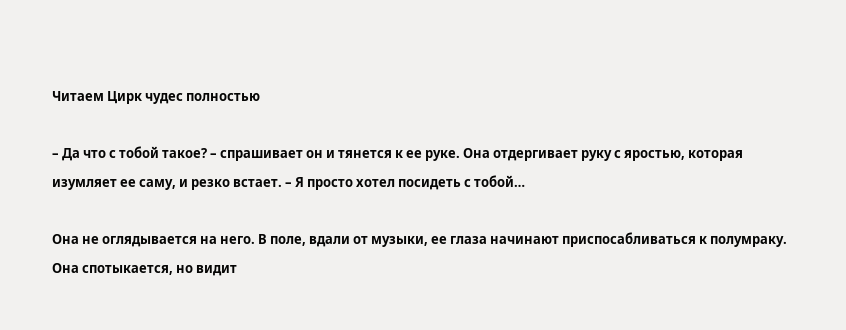Читаем Цирк чудес полностью

– Да что с тобой такое? – спрашивает он и тянется к ее руке. Она отдергивает руку с яростью, которая изумляет ее саму, и резко встает. – Я просто хотел посидеть с тобой…

Она не оглядывается на него. В поле, вдали от музыки, ее глаза начинают приспосабливаться к полумраку. Она спотыкается, но видит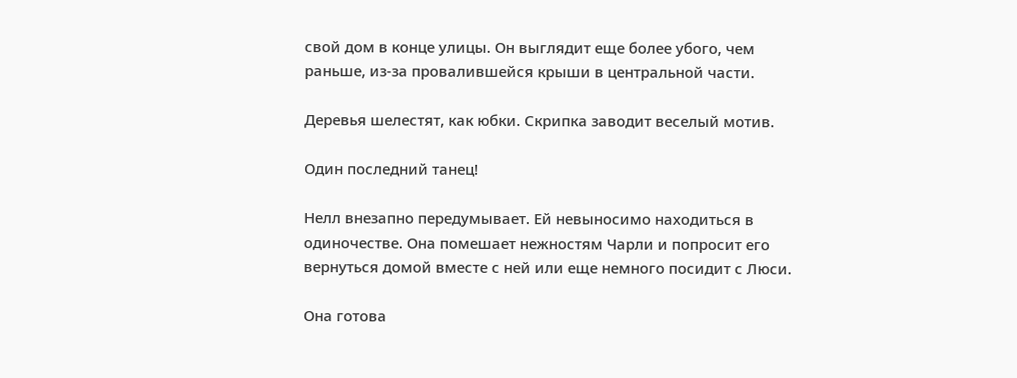свой дом в конце улицы. Он выглядит еще более убого, чем раньше, из-за провалившейся крыши в центральной части.

Деревья шелестят, как юбки. Скрипка заводит веселый мотив.

Один последний танец!

Нелл внезапно передумывает. Ей невыносимо находиться в одиночестве. Она помешает нежностям Чарли и попросит его вернуться домой вместе с ней или еще немного посидит с Люси.

Она готова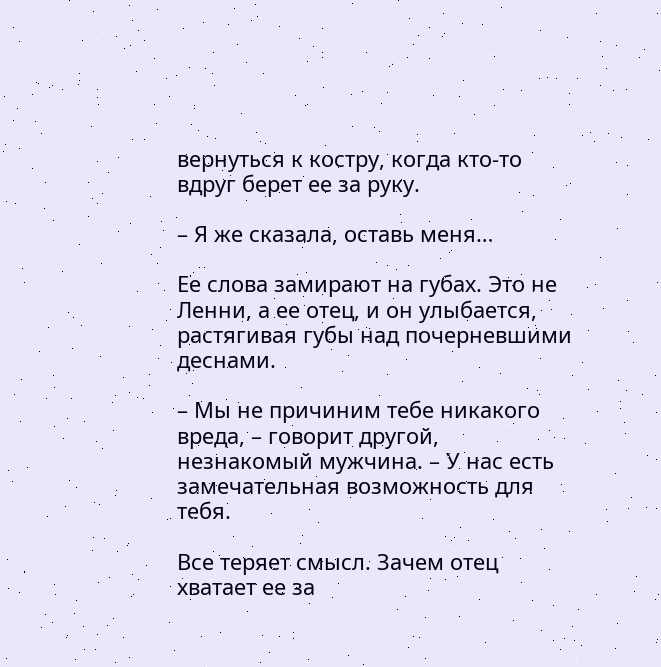вернуться к костру, когда кто-то вдруг берет ее за руку.

– Я же сказала, оставь меня…

Ее слова замирают на губах. Это не Ленни, а ее отец, и он улыбается, растягивая губы над почерневшими деснами.

– Мы не причиним тебе никакого вреда, – говорит другой, незнакомый мужчина. – У нас есть замечательная возможность для тебя.

Все теряет смысл. Зачем отец хватает ее за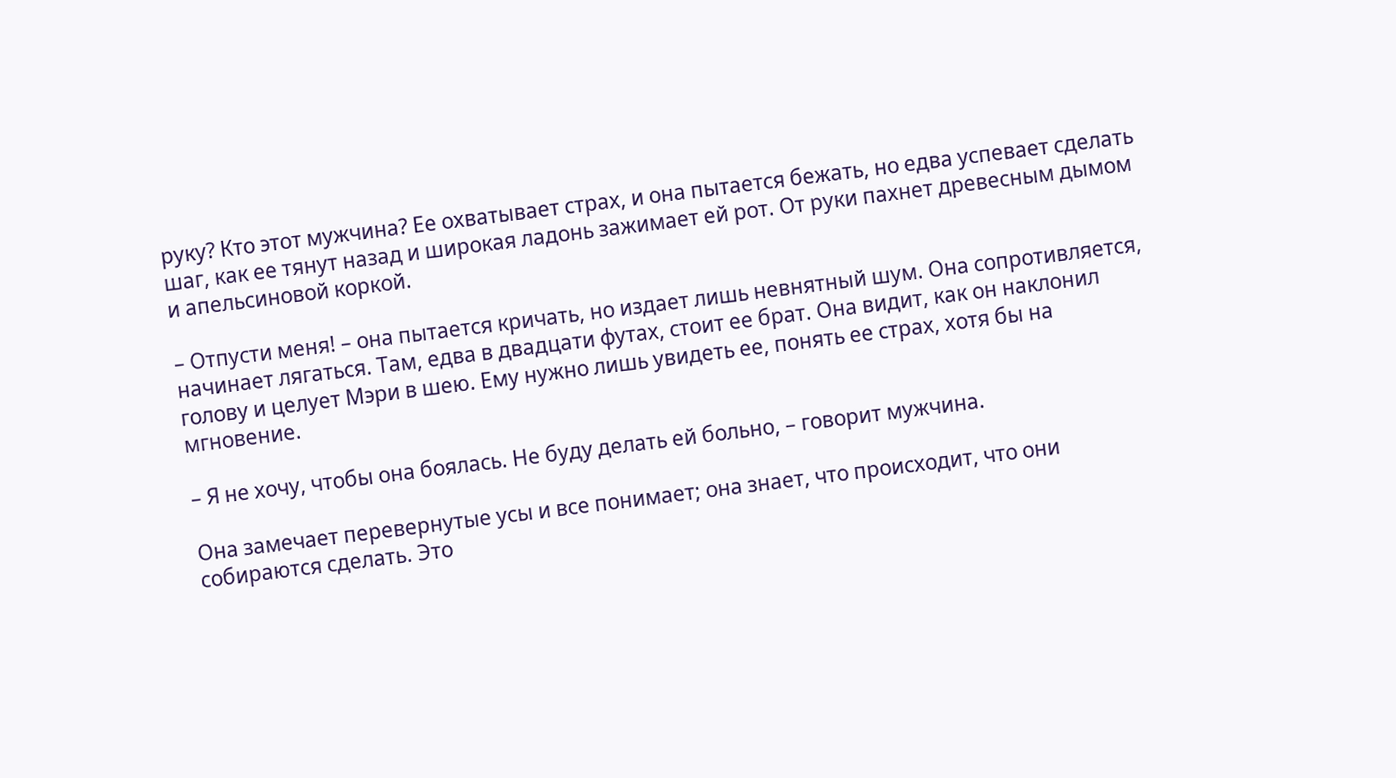руку? Кто этот мужчина? Ее охватывает страх, и она пытается бежать, но едва успевает сделать шаг, как ее тянут назад и широкая ладонь зажимает ей рот. От руки пахнет древесным дымом и апельсиновой коркой.

– Отпусти меня! – она пытается кричать, но издает лишь невнятный шум. Она сопротивляется, начинает лягаться. Там, едва в двадцати футах, стоит ее брат. Она видит, как он наклонил голову и целует Мэри в шею. Ему нужно лишь увидеть ее, понять ее страх, хотя бы на мгновение.

– Я не хочу, чтобы она боялась. Не буду делать ей больно, – говорит мужчина.

Она замечает перевернутые усы и все понимает; она знает, что происходит, что они собираются сделать. Это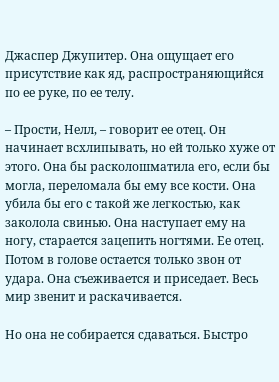Джаспер Джупитер. Она ощущает его присутствие как яд, распространяющийся по ее руке, по ее телу.

– Прости, Нелл, – говорит ее отец. Он начинает всхлипывать, но ей только хуже от этого. Она бы расколошматила его, если бы могла, переломала бы ему все кости. Она убила бы его с такой же легкостью, как заколола свинью. Она наступает ему на ногу, старается зацепить ногтями. Ее отец. Потом в голове остается только звон от удара. Она съеживается и приседает. Весь мир звенит и раскачивается.

Но она не собирается сдаваться. Быстро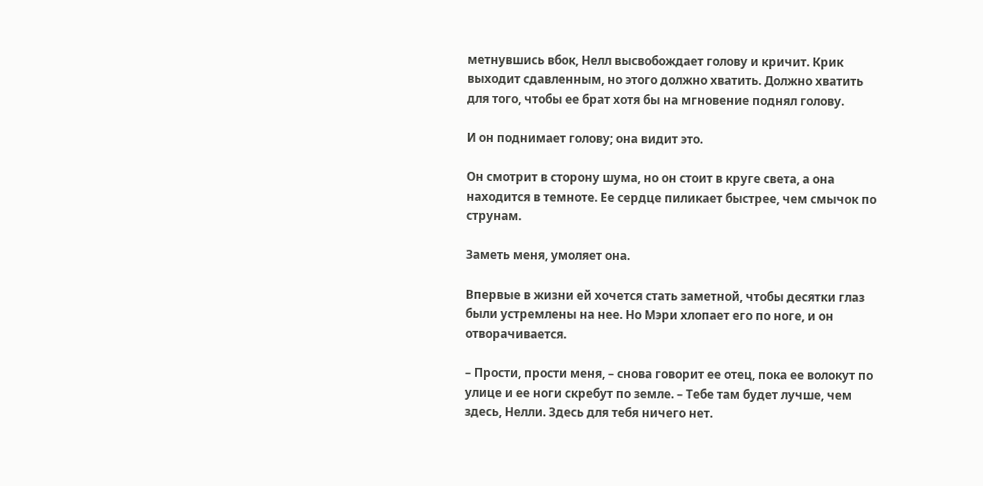метнувшись вбок, Нелл высвобождает голову и кричит. Крик выходит сдавленным, но этого должно хватить. Должно хватить для того, чтобы ее брат хотя бы на мгновение поднял голову.

И он поднимает голову; она видит это.

Он смотрит в сторону шума, но он стоит в круге света, а она находится в темноте. Ее сердце пиликает быстрее, чем смычок по струнам.

Заметь меня, умоляет она.

Впервые в жизни ей хочется стать заметной, чтобы десятки глаз были устремлены на нее. Но Мэри хлопает его по ноге, и он отворачивается.

– Прости, прости меня, – снова говорит ее отец, пока ее волокут по улице и ее ноги скребут по земле. – Тебе там будет лучше, чем здесь, Нелли. Здесь для тебя ничего нет.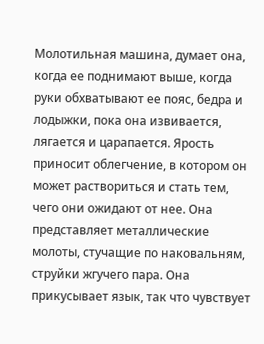Молотильная машина, думает она, когда ее поднимают выше, когда руки обхватывают ее пояс, бедра и лодыжки, пока она извивается, лягается и царапается. Ярость приносит облегчение, в котором он может раствориться и стать тем, чего они ожидают от нее. Она представляет металлические молоты, стучащие по наковальням, струйки жгучего пара. Она прикусывает язык, так что чувствует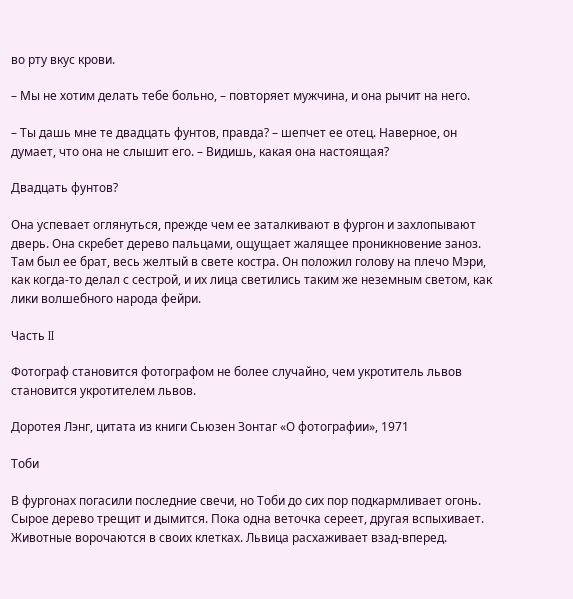во рту вкус крови.

– Мы не хотим делать тебе больно, – повторяет мужчина, и она рычит на него.

– Ты дашь мне те двадцать фунтов, правда? – шепчет ее отец. Наверное, он думает, что она не слышит его. – Видишь, какая она настоящая?

Двадцать фунтов?

Она успевает оглянуться, прежде чем ее заталкивают в фургон и захлопывают дверь. Она скребет дерево пальцами, ощущает жалящее проникновение заноз. Там был ее брат, весь желтый в свете костра. Он положил голову на плечо Мэри, как когда-то делал с сестрой, и их лица светились таким же неземным светом, как лики волшебного народа фейри.

Часть II

Фотограф становится фотографом не более случайно, чем укротитель львов становится укротителем львов.

Доротея Лэнг, цитата из книги Сьюзен Зонтаг «О фотографии», 1971

Тоби

В фургонах погасили последние свечи, но Тоби до сих пор подкармливает огонь. Сырое дерево трещит и дымится. Пока одна веточка сереет, другая вспыхивает. Животные ворочаются в своих клетках. Львица расхаживает взад-вперед.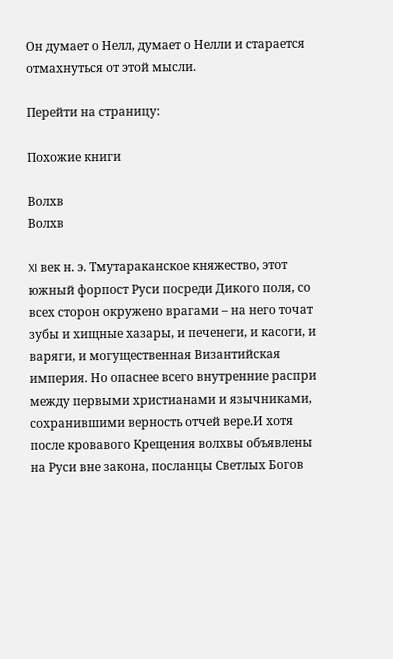Он думает о Нелл, думает о Нелли и старается отмахнуться от этой мысли.

Перейти на страницу:

Похожие книги

Волхв
Волхв

XI век н. э. Тмутараканское княжество, этот южный форпост Руси посреди Дикого поля, со всех сторон окружено врагами – на него точат зубы и хищные хазары, и печенеги, и касоги, и варяги, и могущественная Византийская империя. Но опаснее всего внутренние распри между первыми христианами и язычниками, сохранившими верность отчей вере.И хотя после кровавого Крещения волхвы объявлены на Руси вне закона, посланцы Светлых Богов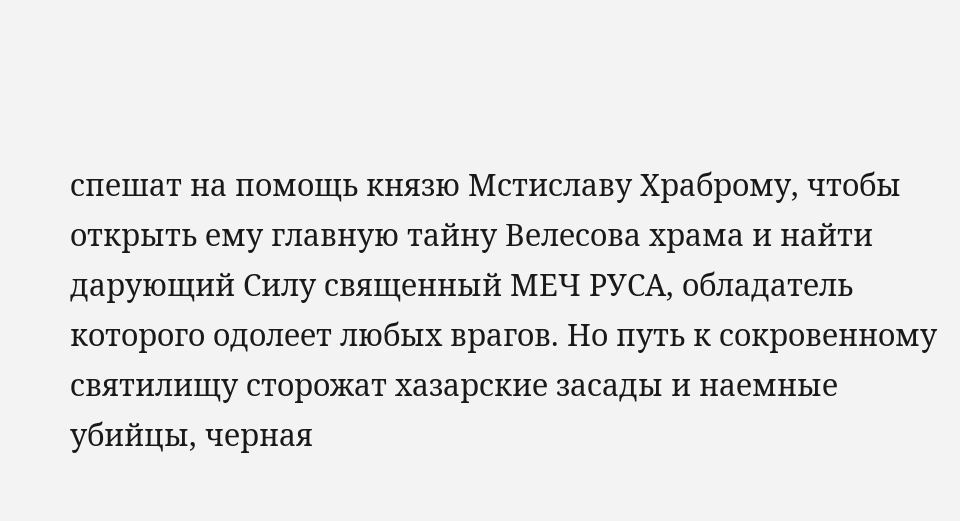спешат на помощь князю Мстиславу Храброму, чтобы открыть ему главную тайну Велесова храма и найти дарующий Силу священный МЕЧ РУСА, обладатель которого одолеет любых врагов. Но путь к сокровенному святилищу сторожат хазарские засады и наемные убийцы, черная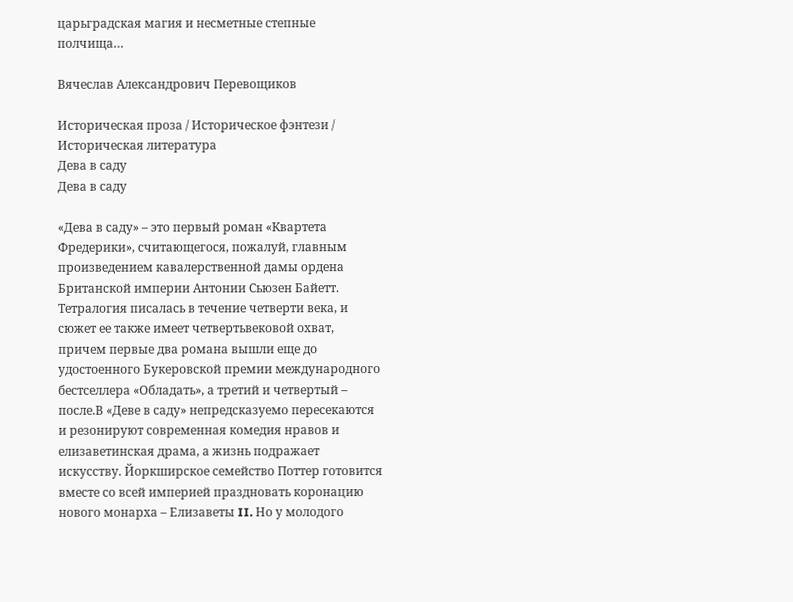царьградская магия и несметные степные полчища…

Вячеслав Александрович Перевощиков

Историческая проза / Историческое фэнтези / Историческая литература
Дева в саду
Дева в саду

«Дева в саду» – это первый роман «Квартета Фредерики», считающегося, пожалуй, главным произведением кавалерственной дамы ордена Британской империи Антонии Сьюзен Байетт. Тетралогия писалась в течение четверти века, и сюжет ее также имеет четвертьвековой охват, причем первые два романа вышли еще до удостоенного Букеровской премии международного бестселлера «Обладать», а третий и четвертый – после.В «Деве в саду» непредсказуемо пересекаются и резонируют современная комедия нравов и елизаветинская драма, а жизнь подражает искусству. Йоркширское семейство Поттер готовится вместе со всей империей праздновать коронацию нового монарха – Елизаветы II. Но у молодого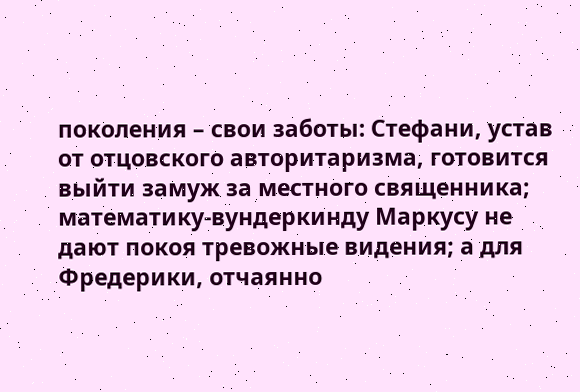поколения – свои заботы: Стефани, устав от отцовского авторитаризма, готовится выйти замуж за местного священника; математику-вундеркинду Маркусу не дают покоя тревожные видения; а для Фредерики, отчаянно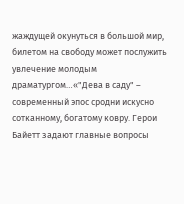жаждущей окунуться в большой мир, билетом на свободу может послужить увлечение молодым драматургом…«"Дева в саду" – современный эпос сродни искусно сотканному, богатому ковру. Герои Байетт задают главные вопросы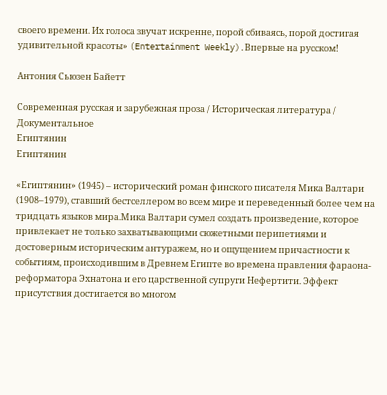своего времени. Их голоса звучат искренне, порой сбиваясь, порой достигая удивительной красоты» (Entertainment Weekly).Впервые на русском!

Антония Сьюзен Байетт

Современная русская и зарубежная проза / Историческая литература / Документальное
Египтянин
Египтянин

«Египтянин» (1945) – исторический роман финского писателя Мика Валтари (1908–1979), ставший бестселлером во всем мире и переведенный более чем на тридцать языков мира.Мика Валтари сумел создать произведение, которое привлекает не только захватывающими сюжетными перипетиями и достоверным историческим антуражем, но и ощущением причастности к событиям, происходившим в Древнем Египте во времена правления фараона-реформатора Эхнатона и его царственной супруги Нефертити. Эффект присутствия достигается во многом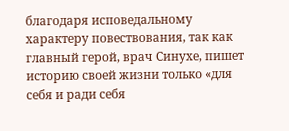благодаря исповедальному характеру повествования, так как главный герой, врач Синухе, пишет историю своей жизни только «для себя и ради себя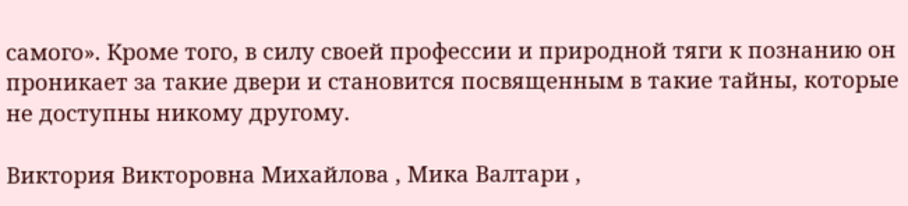самого». Кроме того, в силу своей профессии и природной тяги к познанию он проникает за такие двери и становится посвященным в такие тайны, которые не доступны никому другому.

Виктория Викторовна Михайлова , Мика Валтари ,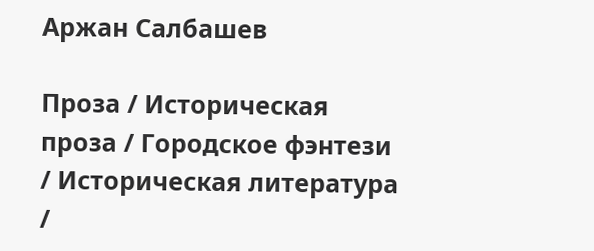Аржан Салбашев

Проза / Историческая проза / Городское фэнтези / Историческая литература /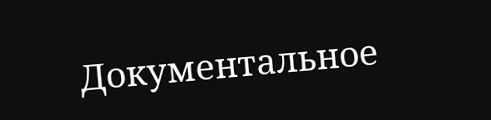Документальное